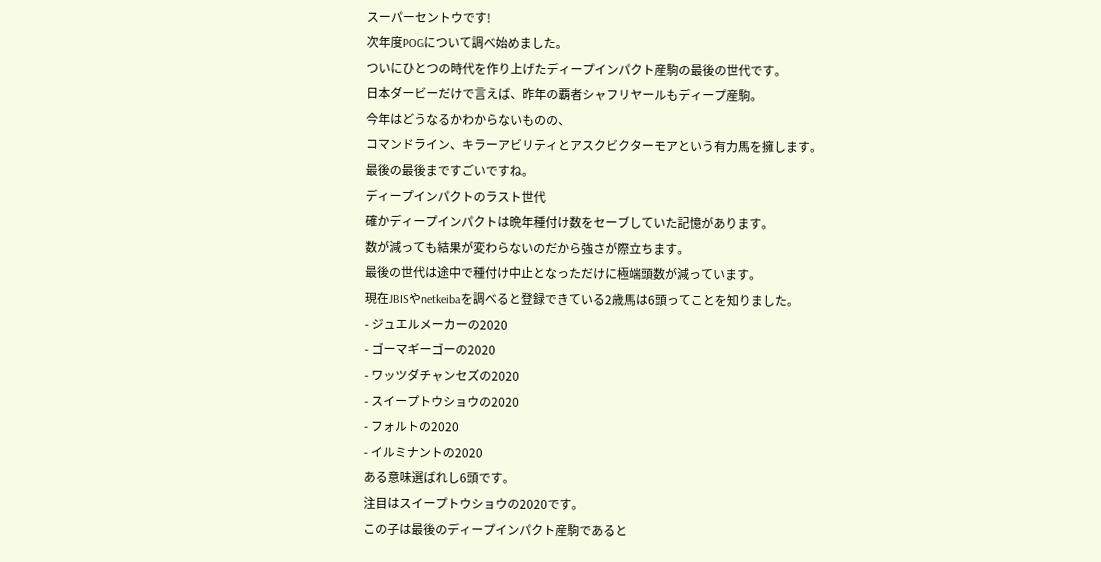スーパーセントウです!
次年度POGについて調べ始めました。
ついにひとつの時代を作り上げたディープインパクト産駒の最後の世代です。
日本ダービーだけで言えば、昨年の覇者シャフリヤールもディープ産駒。
今年はどうなるかわからないものの、
コマンドライン、キラーアビリティとアスクビクターモアという有力馬を擁します。
最後の最後まですごいですね。
ディープインパクトのラスト世代
確かディープインパクトは晩年種付け数をセーブしていた記憶があります。
数が減っても結果が変わらないのだから強さが際立ちます。
最後の世代は途中で種付け中止となっただけに極端頭数が減っています。
現在JBISやnetkeibaを調べると登録できている2歳馬は6頭ってことを知りました。
- ジュエルメーカーの2020
- ゴーマギーゴーの2020
- ワッツダチャンセズの2020
- スイープトウショウの2020
- フォルトの2020
- イルミナントの2020
ある意味選ばれし6頭です。
注目はスイープトウショウの2020です。
この子は最後のディープインパクト産駒であると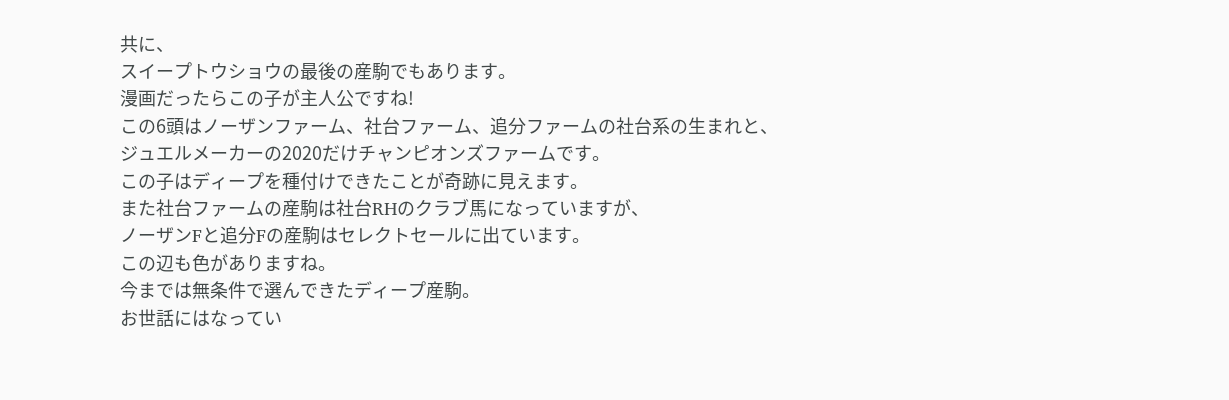共に、
スイープトウショウの最後の産駒でもあります。
漫画だったらこの子が主人公ですね!
この6頭はノーザンファーム、社台ファーム、追分ファームの社台系の生まれと、
ジュエルメーカーの2020だけチャンピオンズファームです。
この子はディープを種付けできたことが奇跡に見えます。
また社台ファームの産駒は社台RHのクラブ馬になっていますが、
ノーザンFと追分Fの産駒はセレクトセールに出ています。
この辺も色がありますね。
今までは無条件で選んできたディープ産駒。
お世話にはなってい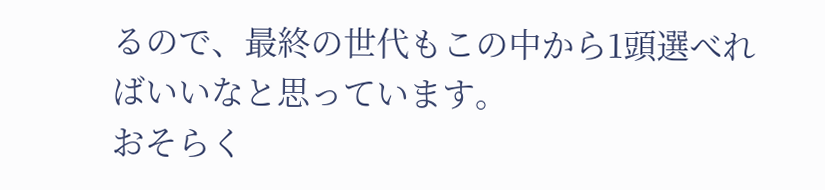るので、最終の世代もこの中から1頭選べればいいなと思っています。
おそらく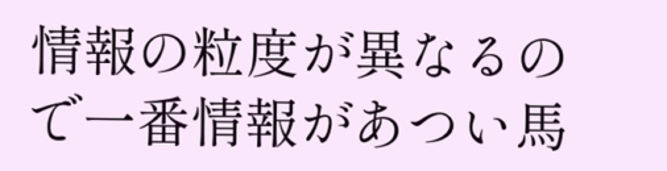情報の粒度が異なるので一番情報があつい馬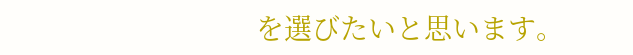を選びたいと思います。